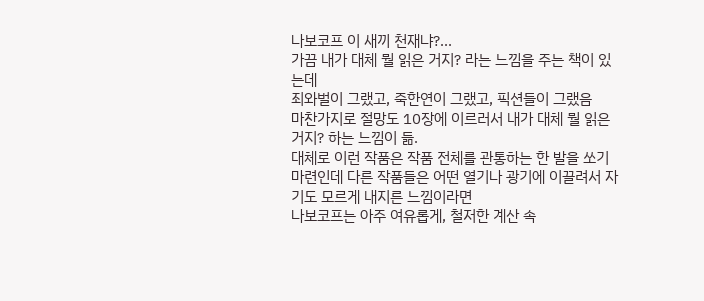나보코프 이 새끼 천재냐?...
가끔 내가 대체 뭘 읽은 거지? 라는 느낌을 주는 책이 있는데
죄와벌이 그랬고, 죽한연이 그랬고, 픽션들이 그랬음
마찬가지로 절망도 10장에 이르러서 내가 대체 뭘 읽은 거지? 하는 느낌이 듦.
대체로 이런 작품은 작품 전체를 관통하는 한 발을 쏘기 마련인데 다른 작품들은 어떤 열기나 광기에 이끌려서 자기도 모르게 내지른 느낌이라면
나보코프는 아주 여유롭게, 철저한 계산 속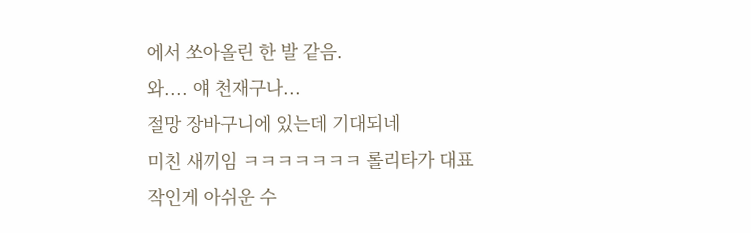에서 쏘아올린 한 발 같음.
와.... 얘 천재구나...
절망 장바구니에 있는데 기대되네
미친 새끼임 ㅋㅋㅋㅋㅋㅋㅋ 롤리타가 대표작인게 아쉬운 수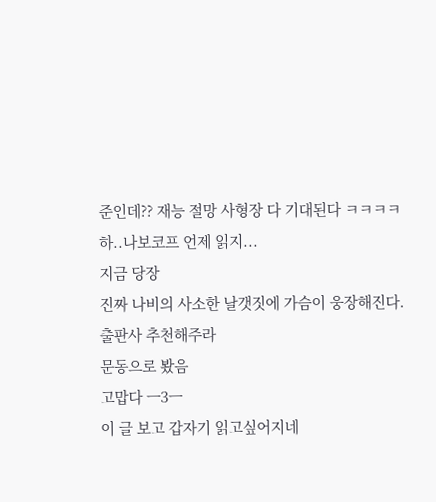준인데?? 재능 절망 사형장 다 기대된다 ㅋㅋㅋㅋ
하..나보코프 언제 읽지...
지금 당장
진짜 나비의 사소한 날갯짓에 가슴이 웅장해진다.
출판사 추천해주라
문동으로 봤음
고맙다 ㅡ3ㅡ
이 글 보고 갑자기 읽고싶어지네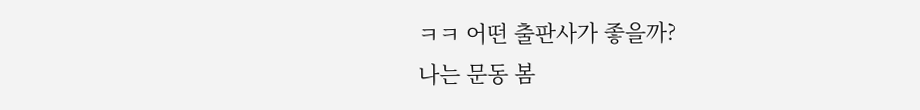ㅋㅋ 어떤 출판사가 좋을까?
나는 문동 봄